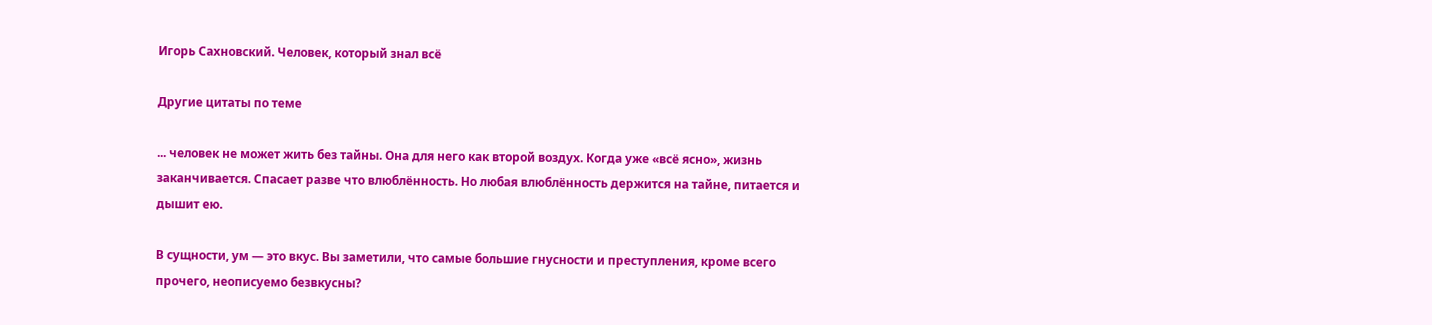Игорь Сахновский. Человек, который знал всё

Другие цитаты по теме

... человек не может жить без тайны. Она для него как второй воздух. Когда уже «всё ясно», жизнь заканчивается. Спасает разве что влюблённость. Но любая влюблённость держится на тайне, питается и дышит ею.

В сущности, ум — это вкус. Вы заметили, что самые большие гнусности и преступления, кроме всего прочего, неописуемо безвкусны?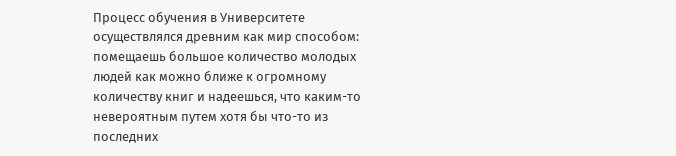Процесс обучения в Университете осуществлялся древним как мир способом: помещаешь большое количество молодых людей как можно ближе к огромному количеству книг и надеешься, что каким-то невероятным путем хотя бы что-то из последних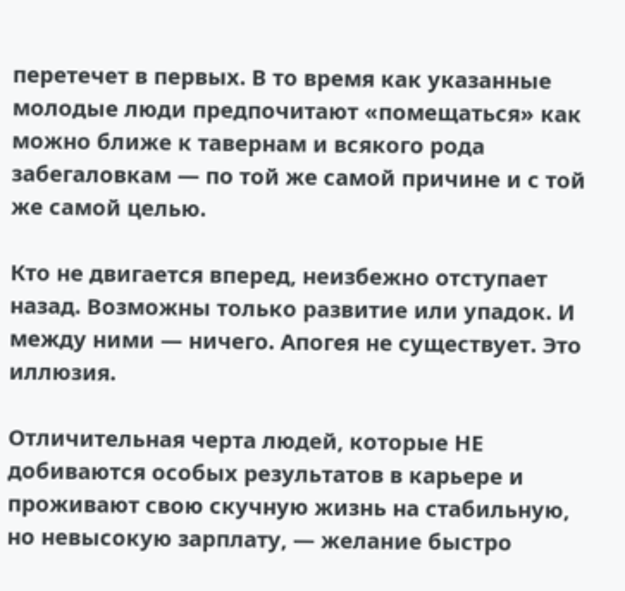перетечет в первых. В то время как указанные молодые люди предпочитают «помещаться» как можно ближе к тавернам и всякого рода забегаловкам — по той же самой причине и с той же самой целью.

Кто не двигается вперед, неизбежно отступает назад. Возможны только развитие или упадок. И между ними — ничего. Апогея не существует. Это иллюзия.

Отличительная черта людей, которые НЕ добиваются особых результатов в карьере и проживают свою скучную жизнь на стабильную, но невысокую зарплату, — желание быстро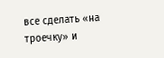все сделать «на троечку» и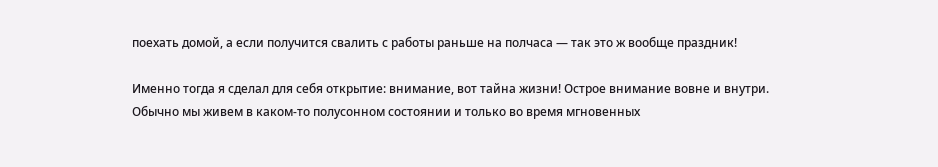поехать домой, а если получится свалить с работы раньше на полчаса — так это ж вообще праздник!

Именно тогда я сделал для себя открытие: внимание, вот тайна жизни! Острое внимание вовне и внутри. Обычно мы живем в каком-то полусонном состоянии и только во время мгновенных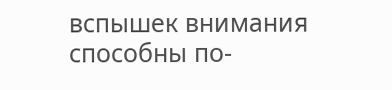вспышек внимания способны по-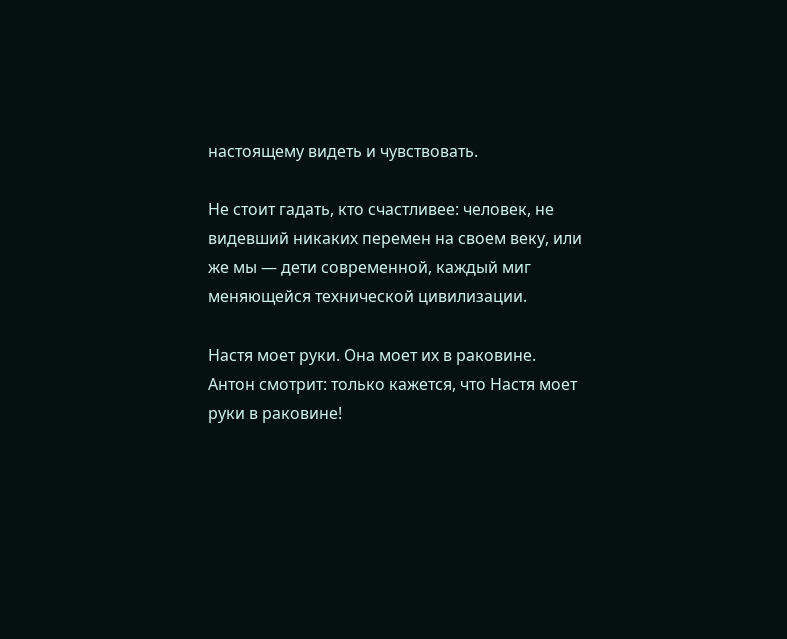настоящему видеть и чувствовать.

Не стоит гадать, кто счастливее: человек, не видевший никаких перемен на своем веку, или же мы — дети современной, каждый миг меняющейся технической цивилизации.

Настя моет руки. Она моет их в раковине. Антон смотрит: только кажется, что Настя моет руки в раковине!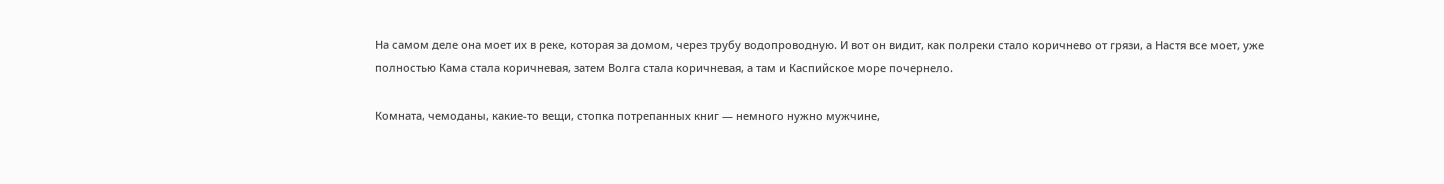На самом деле она моет их в реке, которая за домом, через трубу водопроводную. И вот он видит, как полреки стало коричнево от грязи, а Настя все моет, уже полностью Кама стала коричневая, затем Волга стала коричневая, а там и Каспийское море почернело.

Комната, чемоданы, какие-то вещи, стопка потрепанных книг — немного нужно мужчине,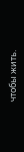чтобы жить.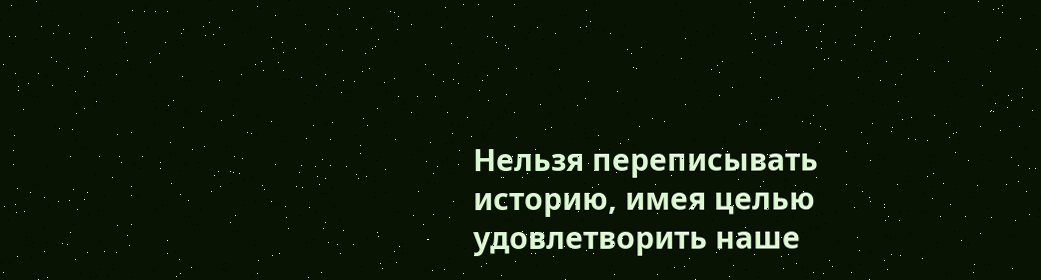Нельзя переписывать историю, имея целью удовлетворить наше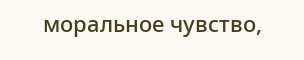моральное чувство,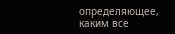определяющее, каким все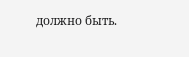должно быть.